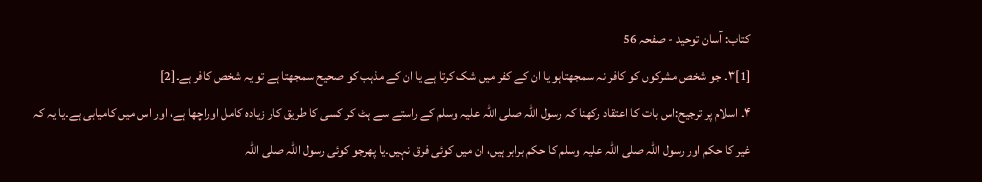کتاب: آسان توحید - صفحہ 56
[1]۳۔ جو شخص مشرکوں کو کافر نہ سمجھتاہو یا ان کے کفر میں شک کرتا ہے یا ان کے مذہب کو صحیح سمجھتا ہے تو یہ شخص کافر ہے۔[2]
۴۔ اسلام پر ترجیح:اس بات کا اعتقاد رکھنا کہ رسول اللہ صلی اللہ علیہ وسلم کے راستے سے ہٹ کر کسی کا طریق کار زیادہ کامل اوراچھا ہے، اور اس میں کامیابی ہے۔یا یہ کہ غیر کا حکم اور رسول اللہ صلی اللہ علیہ وسلم کا حکم برابر ہیں، ان میں کوئی فرق نہیں۔یا پھرجو کوئی رسول اللہ صلی اللہ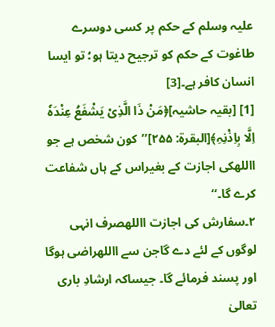علیہ وسلم کے حکم پر کسی دوسرے طاغوت کے حکم کو ترجیح دیتا ہو؛ تو ایسا انسان کافر ہے۔[3]
[1] [بقیہ حاشیہ]﴿مَنْ ذَا الَّذِیْ یَشْفَعُ عِنْدَہٗ اِلَّا بِاِذْنِہِ﴾[البقرۃ: ۲۵۵]’’کون شخص ہے جو االلهکی اجازت کے بغیراس کے ہاں شفاعت کرے گا۔‘‘
۲۔سفارش کی اجازت االلهصرف انہی لوگوں کے لئے دے گاجن سے االلهراضی ہوگا اور پسند فرمائے گا۔ جیساکہ ارشادِ باری تعالیٰ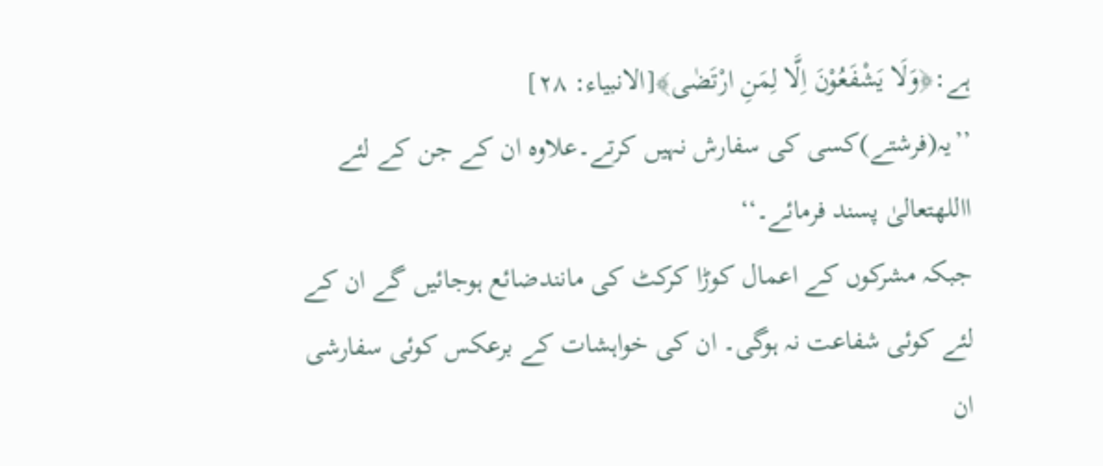ہے:﴿وَلَا یَشْفَعُوْنَ اِلَّا لِمَنِ ارْتَضٰی﴾[الانبیاء: ۲۸]
’’یہ(فرشتے)کسی کی سفارش نہیں کرتے۔علاوہ ان کے جن کے لئے االلهتعالیٰ پسند فرمائے۔‘‘
جبکہ مشرکوں کے اعمال کوڑا کرکٹ کی مانندضائع ہوجائیں گے ان کے لئے کوئی شفاعت نہ ہوگی۔ ان کی خواہشات کے برعکس کوئی سفارشی ان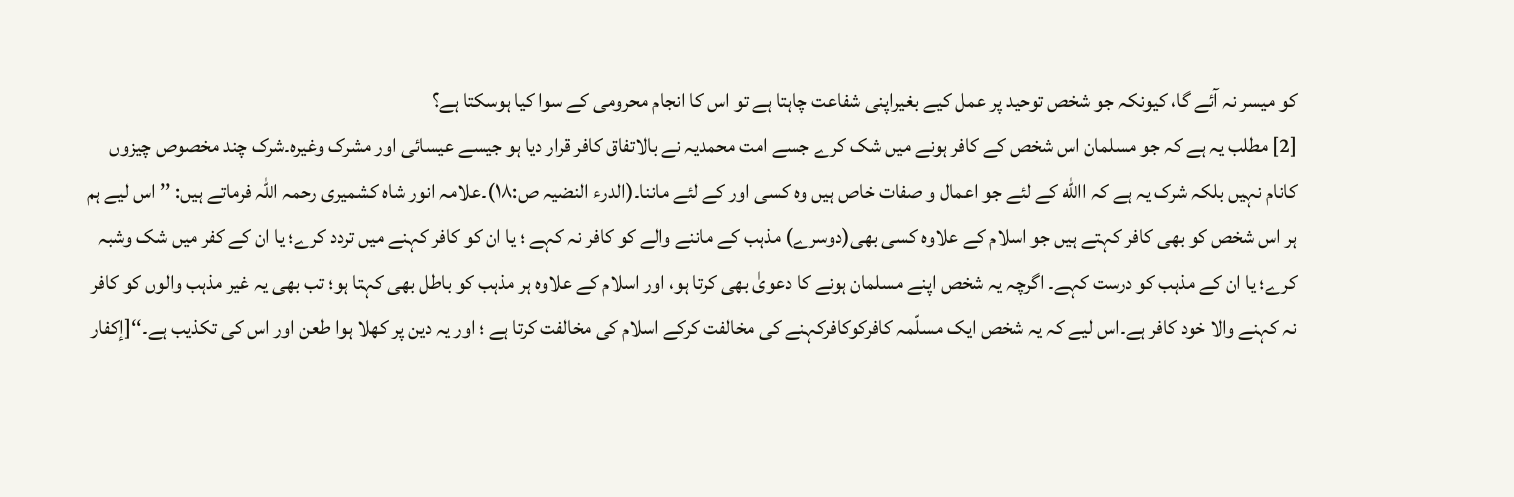کو میسر نہ آئے گا، کیونکہ جو شخص توحید پر عمل کیے بغیراپنی شفاعت چاہتا ہے تو اس کا انجام محرومی کے سوا کیا ہوسکتا ہے؟
[2] مطلب یہ ہے کہ جو مسلمان اس شخص کے کافر ہونے میں شک کرے جسے امت محمدیہ نے بالاتفاق کافر قرار دیا ہو جیسے عیسائی اور مشرک وغیرہ۔شرک چند مخصوص چیزوں کانام نہیں بلکہ شرک یہ ہے کہ االله کے لئے جو اعمال و صفات خاص ہیں وہ کسی اور کے لئے ماننا۔(الدرء النضیہ ص:۱۸)۔علامہ انور شاہ کشمیری رحمہ اللہ فرماتے ہیں: ’’ اس لیے ہم ہر اس شخص کو بھی کافر کہتے ہیں جو اسلام کے علاوہ کسی بھی(دوسرے) مذہب کے ماننے والے کو کافر نہ کہے ؛ یا ان کو کافر کہنے میں تردد کرے؛ یا ان کے کفر میں شک وشبہ کرے؛ یا ان کے مذہب کو درست کہے۔ اگرچہ یہ شخص اپنے مسلمان ہونے کا دعویٰ بھی کرتا ہو، اور اسلام کے علاوہ ہر مذہب کو باطل بھی کہتا ہو؛ تب بھی یہ غیر مذہب والوں کو کافر نہ کہنے والا خود کافر ہے۔اس لیے کہ یہ شخص ایک مسلّمہ کافرکوکافرکہنے کی مخالفت کرکے اسلام کی مخالفت کرتا ہے ؛ اور یہ دین پر کھلا ہوا طعن اور اس کی تکذیب ہے۔‘‘[إکفار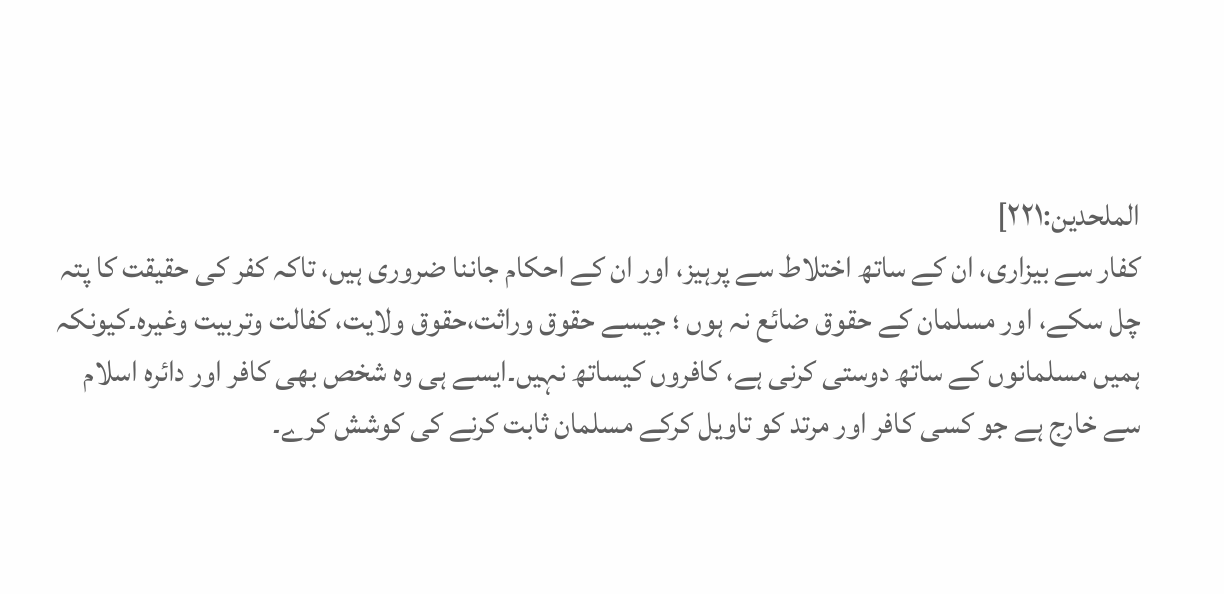الملحدین:۲۲۱]
کفار سے بیزاری، ان کے ساتھ اختلاط سے پرہیز، اور ان کے احکام جاننا ضروری ہیں، تاکہ کفر کی حقیقت کا پتہ چل سکے، اور مسلمان کے حقوق ضائع نہ ہوں ؛ جیسے حقوق وراثت،حقوق ولایت، کفالت وتربیت وغیرہ۔کیونکہ ہمیں مسلمانوں کے ساتھ دوستی کرنی ہے، کافروں کیساتھ نہیں۔ایسے ہی وہ شخص بھی کافر اور دائرہ اسلام سے خارج ہے جو کسی کافر اور مرتد کو تاویل کرکے مسلمان ثابت کرنے کی کوشش کرے۔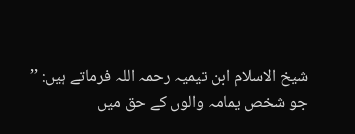شیخ الاسلام ابن تیمیہ رحمہ اللہ فرماتے ہیں: ’’ جو شخص یمامہ والوں کے حق میں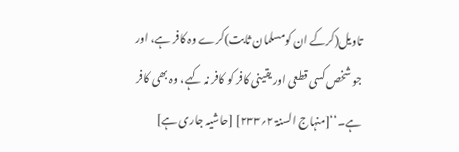تاویل(کرکے ان کومسلمان ثابت)کرے وہ کافر ہے، اور جو شخص کسی قطعی اور یقینی کافر کو کافر نہ کہے، وہ بھی کافر ہے۔‘‘[منہاج السنۃ ۲؍۲۳۳] [حاشیہ جاری ہے]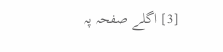[3] اگلے صفحہ پہ